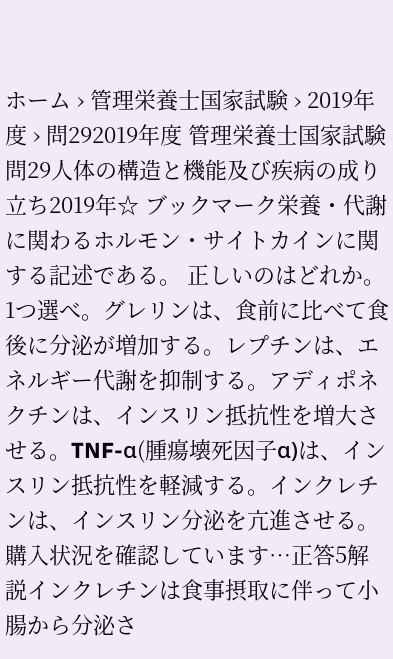ホーム › 管理栄養士国家試験 › 2019年度 › 問292019年度 管理栄養士国家試験 問29人体の構造と機能及び疾病の成り立ち2019年☆ ブックマーク栄養・代謝に関わるホルモン・サイトカインに関する記述である。 正しいのはどれか。 1つ選べ。グレリンは、食前に比べて食後に分泌が増加する。レプチンは、エネルギー代謝を抑制する。アディポネクチンは、インスリン抵抗性を増大させる。TNF-α(腫瘍壊死因子α)は、インスリン抵抗性を軽減する。インクレチンは、インスリン分泌を亢進させる。購入状況を確認しています…正答5解説インクレチンは食事摂取に伴って小腸から分泌さ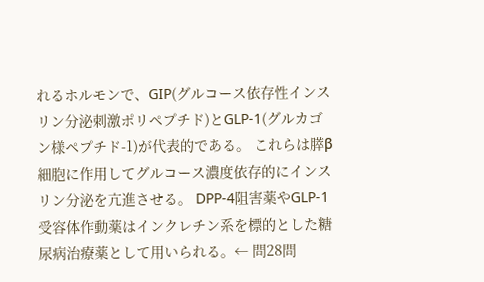れるホルモンで、GIP(グルコース依存性インスリン分泌刺激ポリペプチド)とGLP-1(グルカゴン様ペプチド-1)が代表的である。 これらは膵β細胞に作用してグルコース濃度依存的にインスリン分泌を亢進させる。 DPP-4阻害薬やGLP-1受容体作動薬はインクレチン系を標的とした糖尿病治療薬として用いられる。← 問28問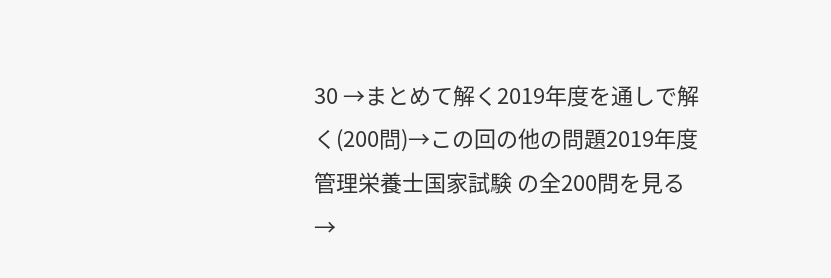30 →まとめて解く2019年度を通しで解く(200問)→この回の他の問題2019年度 管理栄養士国家試験 の全200問を見る →